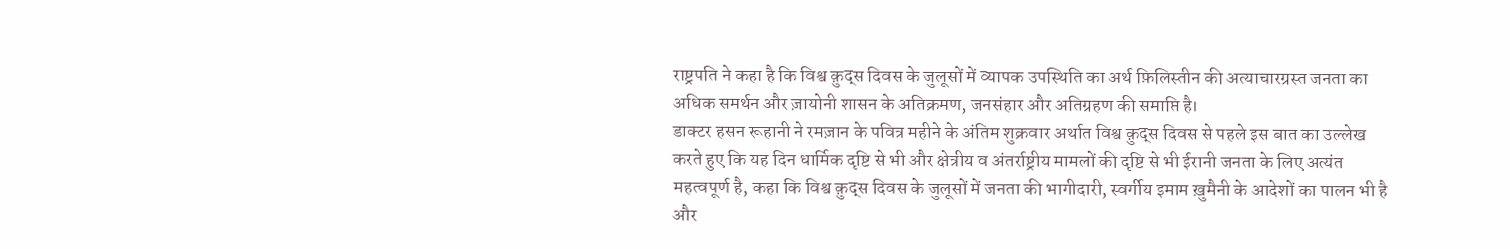राष्ट्रपति ने कहा है कि विश्व क़ुद्स दिवस के जुलूसों में व्यापक उपस्थिति का अर्थ फ़िलिस्तीन की अत्याचारग्रस्त जनता का अधिक समर्थन और ज़ायोनी शासन के अतिक्रमण, जनसंहार और अतिग्रहण की समाप्ति है।
डाक्टर हसन रूहानी ने रमज़ान के पवित्र महीने के अंतिम शुक्रवार अर्थात विश्व क़ुद्स दिवस से पहले इस बात का उल्लेख करते हुए कि यह दिन धार्मिक दृष्टि से भी और क्षेत्रीय व अंतर्राष्ट्रीय मामलों की दृष्टि से भी ईरानी जनता के लिए अत्यंत महत्वपूर्ण है, कहा कि विश्व क़ुद्स दिवस के जुलूसों में जनता की भागीदारी, स्वर्गीय इमाम ख़ुमैनी के आदेशों का पालन भी है और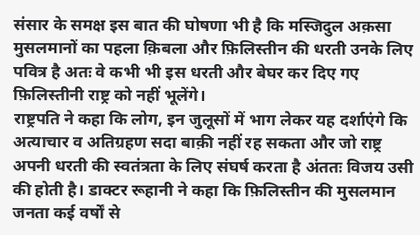संसार के समक्ष इस बात की घोषणा भी है कि मस्जिदुल अक़सा मुसलमानों का पहला क़िबला और फ़िलिस्तीन की धरती उनके लिए पवित्र है अतः वे कभी भी इस धरती और बेघर कर दिए गए फ़िलिस्तीनी राष्ट्र को नहीं भूलेंगे।
राष्ट्रपति ने कहा कि लोग, इन जुलूसों में भाग लेकर यह दर्शाएंगे कि अत्याचार व अतिग्रहण सदा बाक़ी नहीं रह सकता और जो राष्ट्र अपनी धरती की स्वतंत्रता के लिए संघर्ष करता है अंततः विजय उसी की होती है। डाक्टर रूहानी ने कहा कि फ़िलिस्तीन की मुसलमान जनता कई वर्षों से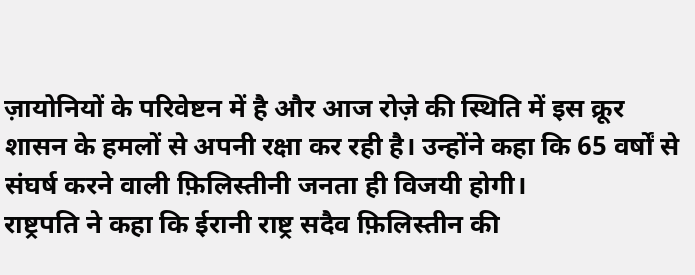ज़ायोनियों के परिवेष्टन में है और आज रोज़े की स्थिति में इस क्रूर शासन के हमलों से अपनी रक्षा कर रही है। उन्होंने कहा कि 65 वर्षों से संघर्ष करने वाली फ़िलिस्तीनी जनता ही विजयी होगी।
राष्ट्रपति ने कहा कि ईरानी राष्ट्र सदैव फ़िलिस्तीन की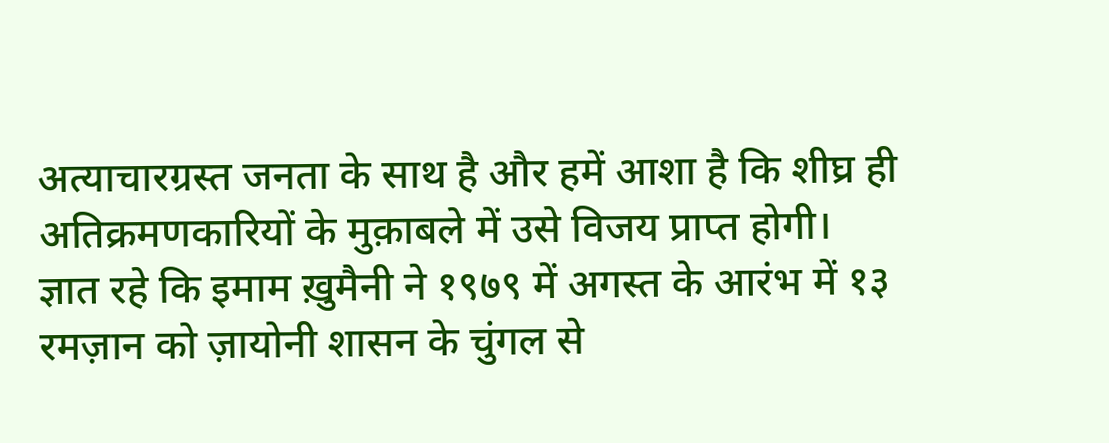अत्याचारग्रस्त जनता के साथ है और हमें आशा है कि शीघ्र ही अतिक्रमणकारियों के मुक़ाबले में उसे विजय प्राप्त होगी।
ज्ञात रहे कि इमाम ख़ुमैनी ने १९७९ में अगस्त के आरंभ में १३ रमज़ान को ज़ायोनी शासन के चुंगल से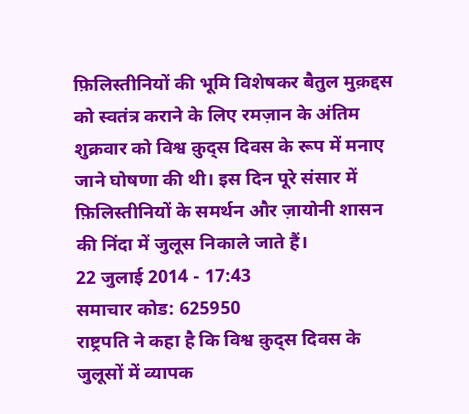फ़िलिस्तीनियों की भूमि विशेषकर बैतुल मुक़द्दस को स्वतंत्र कराने के लिए रमज़ान के अंतिम शुक्रवार को विश्व क़ुद्स दिवस के रूप में मनाए जाने घोषणा की थी। इस दिन पूरे संसार में फ़िलिस्तीनियों के समर्थन और ज़ायोनी शासन की निंदा में जुलूस निकाले जाते हैं।
22 जुलाई 2014 - 17:43
समाचार कोड: 625950
राष्ट्रपति ने कहा है कि विश्व क़ुद्स दिवस के जुलूसों में व्यापक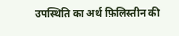उपस्थिति का अर्थ फ़िलिस्तीन की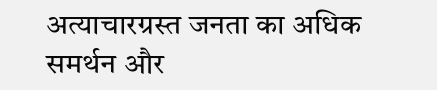अत्याचारग्रस्त जनता का अधिक समर्थन और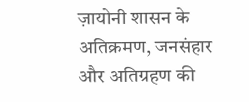ज़ायोनी शासन के अतिक्रमण, जनसंहार और अतिग्रहण की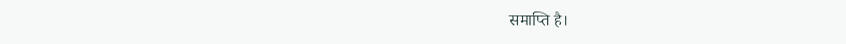समाप्ति है।